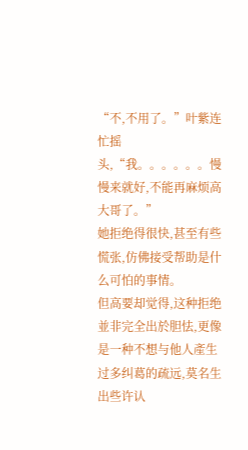“不,不用了。”叶紫连忙摇头,“我。。。。。。慢慢来就好,不能再麻烦高大哥了。”
她拒绝得很快,甚至有些慌张,仿佛接受帮助是什么可怕的事情。
但高要却觉得,这种拒绝並非完全出於胆怯,更像是一种不想与他人產生过多纠葛的疏远,莫名生出些许认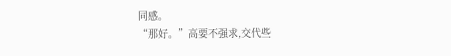同感。
“那好。”高要不强求,交代些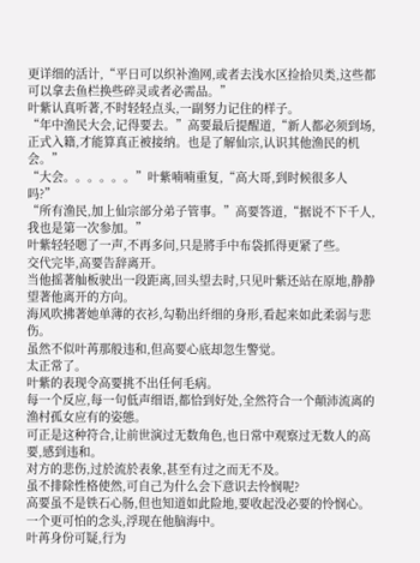更详细的活计,“平日可以织补渔网,或者去浅水区捡拾贝类,这些都可以拿去鱼栏换些碎灵或者必需品。”
叶紫认真听著,不时轻轻点头,一副努力记住的样子。
“年中渔民大会,记得要去。”高要最后提醒道,“新人都必须到场,正式入籍,才能算真正被接纳。也是了解仙宗,认识其他渔民的机会。”
“大会。。。。。。”叶紫喃喃重复,“高大哥,到时候很多人吗?”
“所有渔民,加上仙宗部分弟子管事。”高要答道,“据说不下千人,我也是第一次参加。”
叶紫轻轻嗯了一声,不再多问,只是將手中布袋抓得更紧了些。
交代完毕,高要告辞离开。
当他摇著舢板驶出一段距离,回头望去时,只见叶紫还站在原地,静静望著他离开的方向。
海风吹拂著她单薄的衣衫,勾勒出纤细的身形,看起来如此柔弱与悲伤。
虽然不似叶苒那般违和,但高要心底却忽生警觉。
太正常了。
叶紫的表现令高要挑不出任何毛病。
每一个反应,每一句低声细语,都恰到好处,全然符合一个顛沛流离的渔村孤女应有的姿態。
可正是这种符合,让前世演过无数角色,也日常中观察过无数人的高要,感到违和。
对方的悲伤,过於流於表象,甚至有过之而无不及。
虽不排除性格使然,可自己为什么会下意识去怜悯呢?
高要虽不是铁石心肠,但也知道如此险地,要收起没必要的怜悯心。
一个更可怕的念头,浮现在他脑海中。
叶苒身份可疑,行为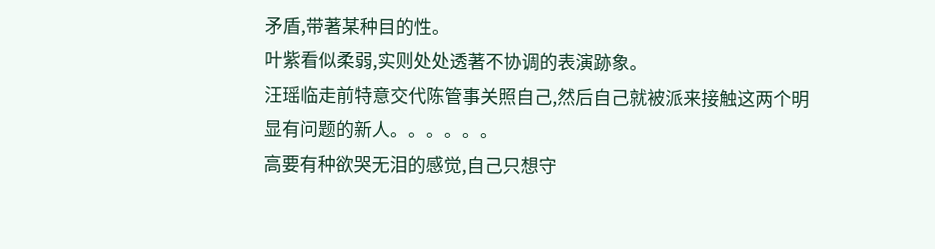矛盾,带著某种目的性。
叶紫看似柔弱,实则处处透著不协调的表演跡象。
汪瑶临走前特意交代陈管事关照自己,然后自己就被派来接触这两个明显有问题的新人。。。。。。
高要有种欲哭无泪的感觉,自己只想守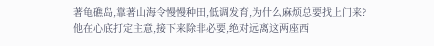著龟礁岛,靠著山海令慢慢种田,低调发育,为什么麻烦总要找上门来?
他在心底打定主意,接下来除非必要,绝对远离这两座西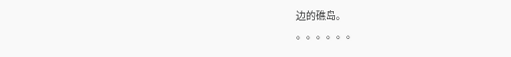边的礁岛。
。。。。。。